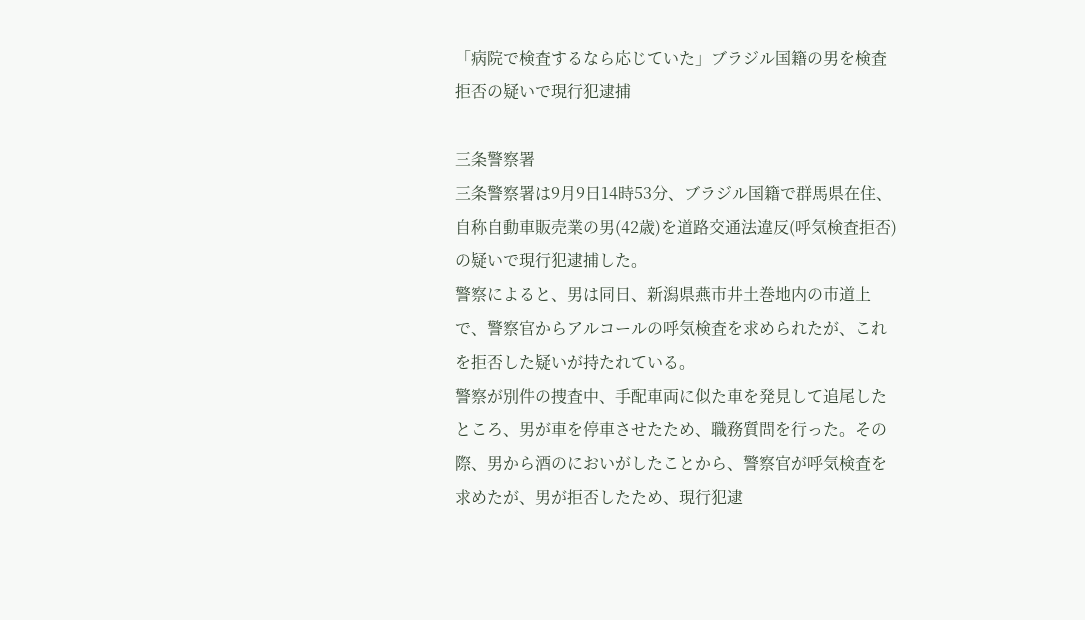「病院で検査するなら応じていた」ブラジル国籍の男を検査拒否の疑いで現行犯逮捕

三条警察署
三条警察署は9月9日14時53分、ブラジル国籍で群馬県在住、自称自動車販売業の男(42歳)を道路交通法違反(呼気検査拒否)の疑いで現行犯逮捕した。
警察によると、男は同日、新潟県燕市井土巻地内の市道上で、警察官からアルコールの呼気検査を求められたが、これを拒否した疑いが持たれている。
警察が別件の捜査中、手配車両に似た車を発見して追尾したところ、男が車を停車させたため、職務質問を行った。その際、男から酒のにおいがしたことから、警察官が呼気検査を求めたが、男が拒否したため、現行犯逮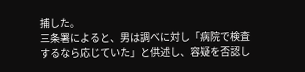捕した。
三条署によると、男は調べに対し「病院で検査するなら応じていた」と供述し、容疑を否認し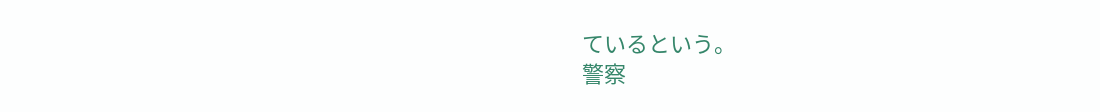ているという。
警察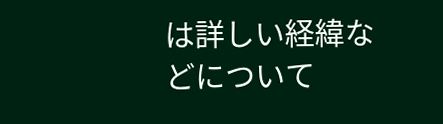は詳しい経緯などについて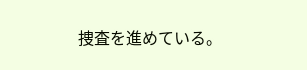捜査を進めている。